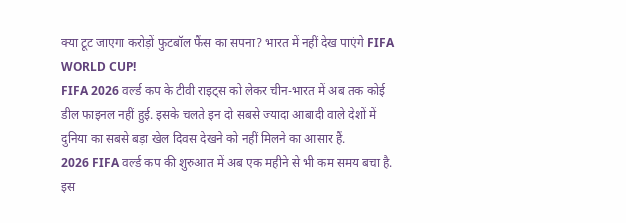क्या टूट जाएगा करोड़ों फुटबॉल फैंस का सपना? भारत में नहीं देख पाएंगे FIFA WORLD CUP!
FIFA 2026 वर्ल्ड कप के टीवी राइट्स को लेकर चीन-भारत में अब तक कोई डील फाइनल नहीं हुई. इसके चलते इन दो सबसे ज्यादा आबादी वाले देशों में दुनिया का सबसे बड़ा खेल दिवस देखने को नहीं मिलने का आसार हैं.
2026 FIFA वर्ल्ड कप की शुरुआत में अब एक महीने से भी कम समय बचा है. इस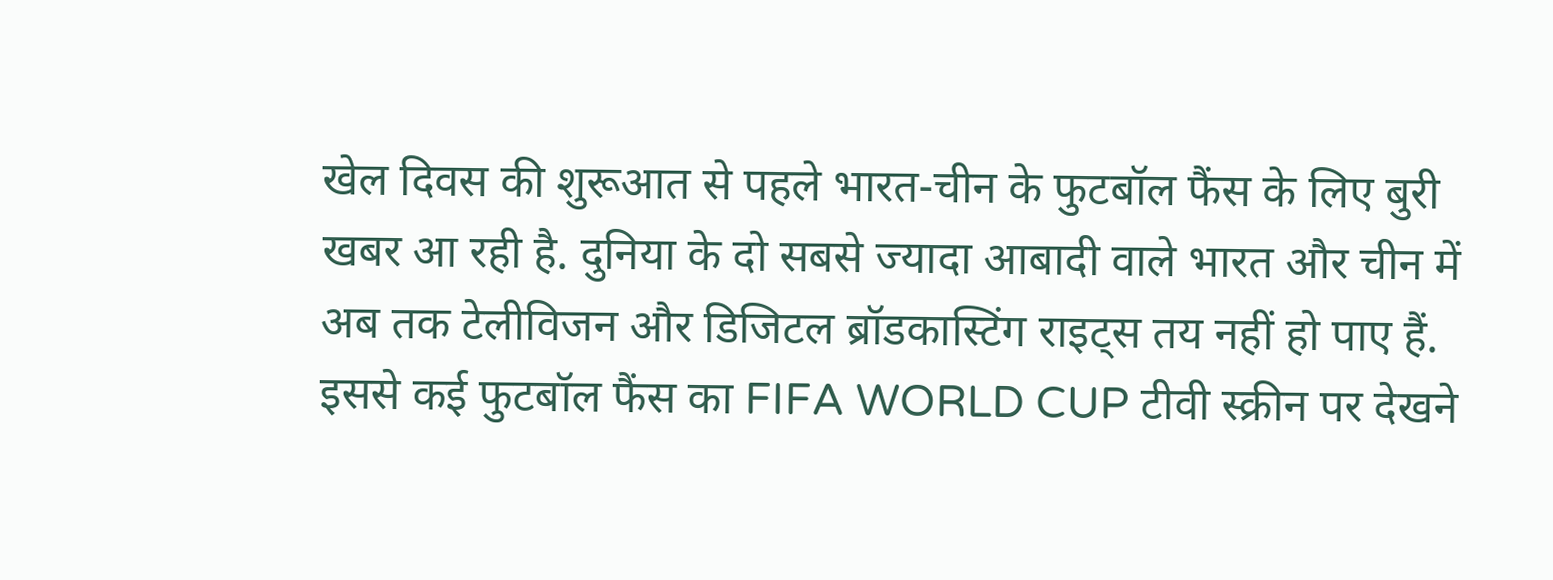खेल दिवस की शुरूआत से पहले भारत-चीन के फुटबॉल फैंस के लिए बुरी खबर आ रही है. दुनिया के दो सबसे ज्यादा आबादी वाले भारत और चीन में अब तक टेलीविजन और डिजिटल ब्रॉडकास्टिंग राइट्स तय नहीं हो पाए हैं. इससे कई फुटबॉल फैंस का FIFA WORLD CUP टीवी स्क्रीन पर देखने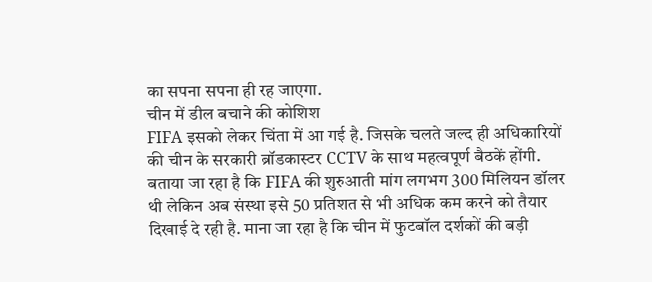का सपना सपना ही रह जाएगा.
चीन में डील बचाने की कोशिश
FIFA इसको लेकर चिंता में आ गई है. जिसके चलते जल्द ही अधिकारियों की चीन के सरकारी ब्रॉडकास्टर CCTV के साथ महत्वपूर्ण बैठकें होंगी. बताया जा रहा है कि FIFA की शुरुआती मांग लगभग 300 मिलियन डॉलर थी लेकिन अब संस्था इसे 50 प्रतिशत से भी अधिक कम करने को तैयार दिखाई दे रही है. माना जा रहा है कि चीन में फुटबॉल दर्शकों की बड़ी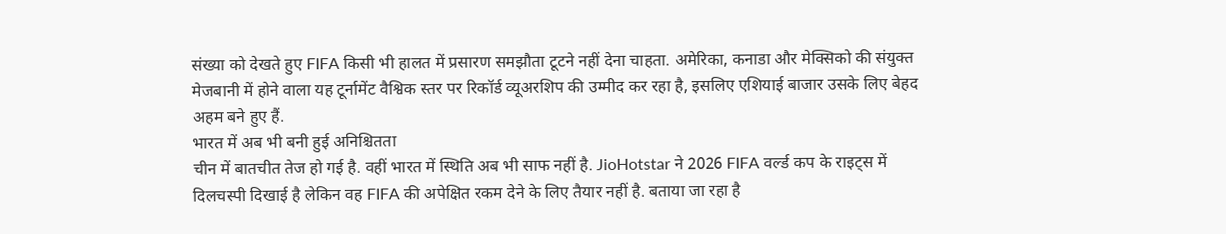संख्या को देखते हुए FIFA किसी भी हालत में प्रसारण समझौता टूटने नहीं देना चाहता. अमेरिका, कनाडा और मेक्सिको की संयुक्त मेजबानी में होने वाला यह टूर्नामेंट वैश्विक स्तर पर रिकॉर्ड व्यूअरशिप की उम्मीद कर रहा है, इसलिए एशियाई बाजार उसके लिए बेहद अहम बने हुए हैं.
भारत में अब भी बनी हुई अनिश्चितता
चीन में बातचीत तेज हो गई है. वहीं भारत में स्थिति अब भी साफ नहीं है. JioHotstar ने 2026 FIFA वर्ल्ड कप के राइट्स में दिलचस्पी दिखाई है लेकिन वह FIFA की अपेक्षित रकम देने के लिए तैयार नहीं है. बताया जा रहा है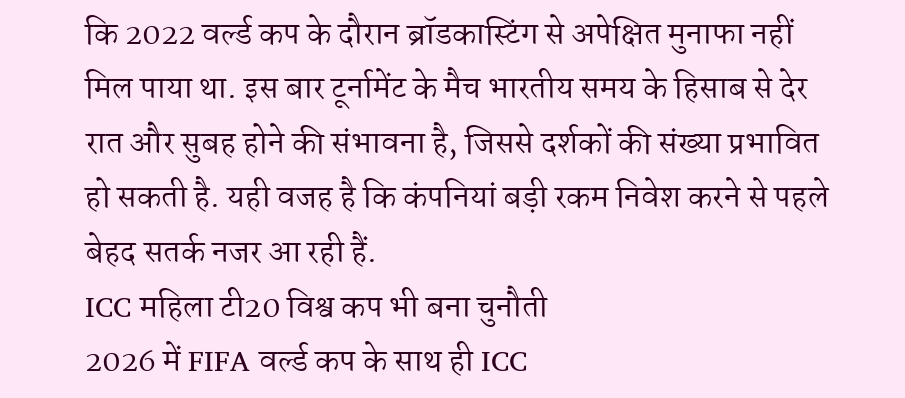कि 2022 वर्ल्ड कप के दौरान ब्रॉडकास्टिंग से अपेक्षित मुनाफा नहीं मिल पाया था. इस बार टूर्नामेंट के मैच भारतीय समय के हिसाब से देर रात और सुबह होने की संभावना है, जिससे दर्शकों की संख्या प्रभावित हो सकती है. यही वजह है कि कंपनियां बड़ी रकम निवेश करने से पहले बेहद सतर्क नजर आ रही हैं.
ICC महिला टी20 विश्व कप भी बना चुनौती
2026 में FIFA वर्ल्ड कप के साथ ही ICC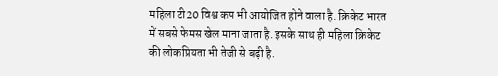महिला टी20 विश्व कप भी आयोजित होने वाला है. क्रिकेट भारत में सबसे फेमस खेल माना जाता है. इसके साथ ही महिला क्रिकेट की लोकप्रियता भी तेजी से बढ़ी है.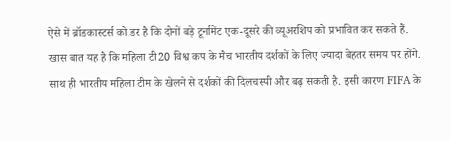ऐसे में ब्रॉडकास्टर्स को डर है कि दोनों बड़े टूर्नामेंट एक-दूसरे की व्यूअरशिप को प्रभावित कर सकते हैं. खास बात यह है कि महिला टी20 विश्व कप के मैच भारतीय दर्शकों के लिए ज्यादा बेहतर समय पर होंगे. साथ ही भारतीय महिला टीम के खेलने से दर्शकों की दिलचस्पी और बढ़ सकती है. इसी कारण FIFA के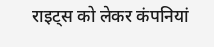राइट्स को लेकर कंपनियां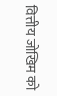वित्तीय जोखिम को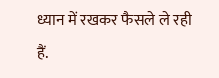ध्यान में रखकर फैसले ले रही हैं.